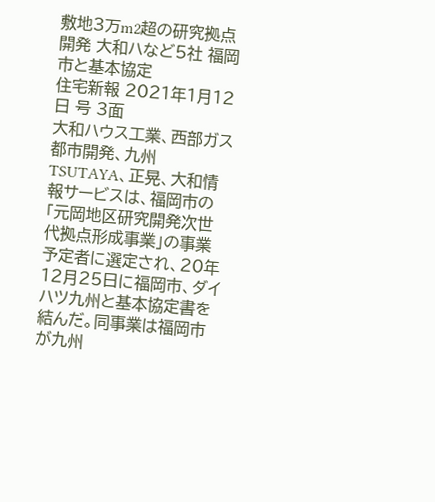敷地3万m2超の研究拠点開発 大和ハなど5社 福岡市と基本協定
住宅新報 2021年1月12日 号 3面
大和ハウス工業、西部ガス都市開発、九州TSUTAYA、正晃、大和情報サービスは、福岡市の「元岡地区研究開発次世代拠点形成事業」の事業予定者に選定され、20年12月25日に福岡市、ダイハツ九州と基本協定書を結んだ。同事業は福岡市が九州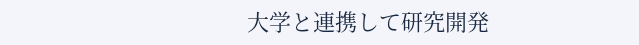大学と連携して研究開発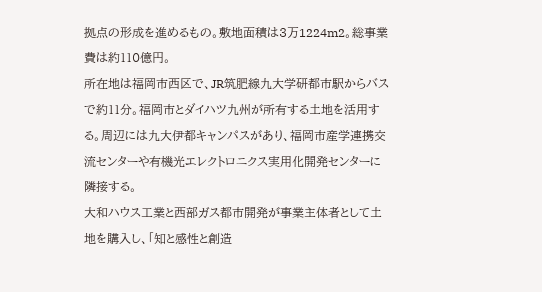拠点の形成を進めるもの。敷地面積は3万1224m2。総事業費は約110億円。
所在地は福岡市西区で、JR筑肥線九大学研都市駅からバスで約11分。福岡市とダイハツ九州が所有する土地を活用する。周辺には九大伊都キャンパスがあり、福岡市産学連携交流センターや有機光エレクトロニクス実用化開発センターに隣接する。
大和ハウス工業と西部ガス都市開発が事業主体者として土地を購入し、「知と感性と創造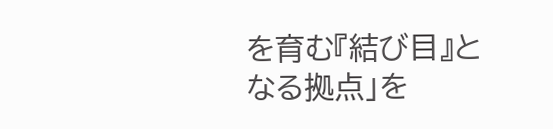を育む『結び目』となる拠点」を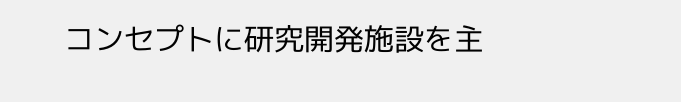コンセプトに研究開発施設を主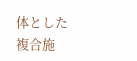体とした複合施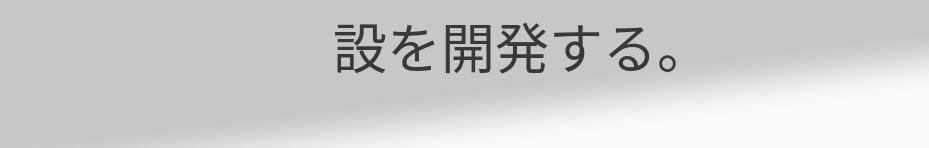設を開発する。